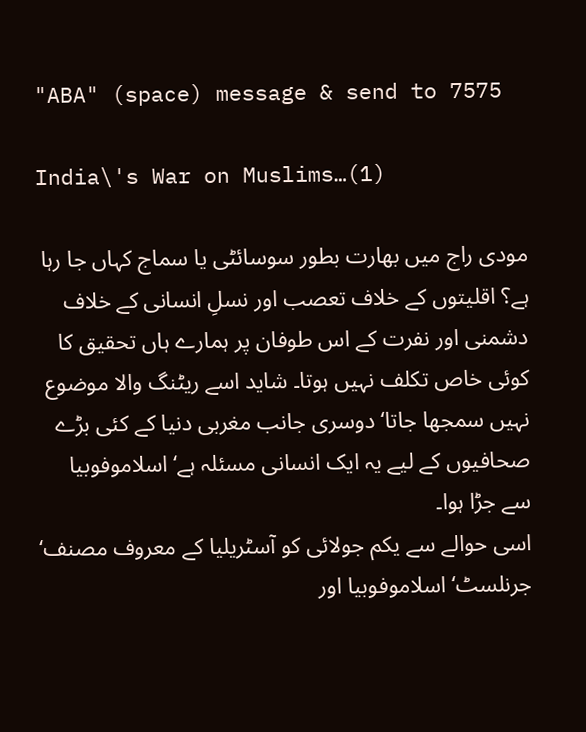"ABA" (space) message & send to 7575

India\'s War on Muslims…(1)

مودی راج میں بھارت بطور سوسائٹی یا سماج کہاں جا رہا ہے؟ اقلیتوں کے خلاف تعصب اور نسلِ انسانی کے خلاف دشمنی اور نفرت کے اس طوفان پر ہمارے ہاں تحقیق کا کوئی خاص تکلف نہیں ہوتا۔ شاید اسے ریٹنگ والا موضوع نہیں سمجھا جاتا‘ دوسری جانب مغربی دنیا کے کئی بڑے صحافیوں کے لیے یہ ایک انسانی مسئلہ ہے‘ اسلاموفوبیا سے جڑا ہوا۔
اسی حوالے سے یکم جولائی کو آسٹریلیا کے معروف مصنف‘ جرنلسٹ‘ اسلاموفوبیا اور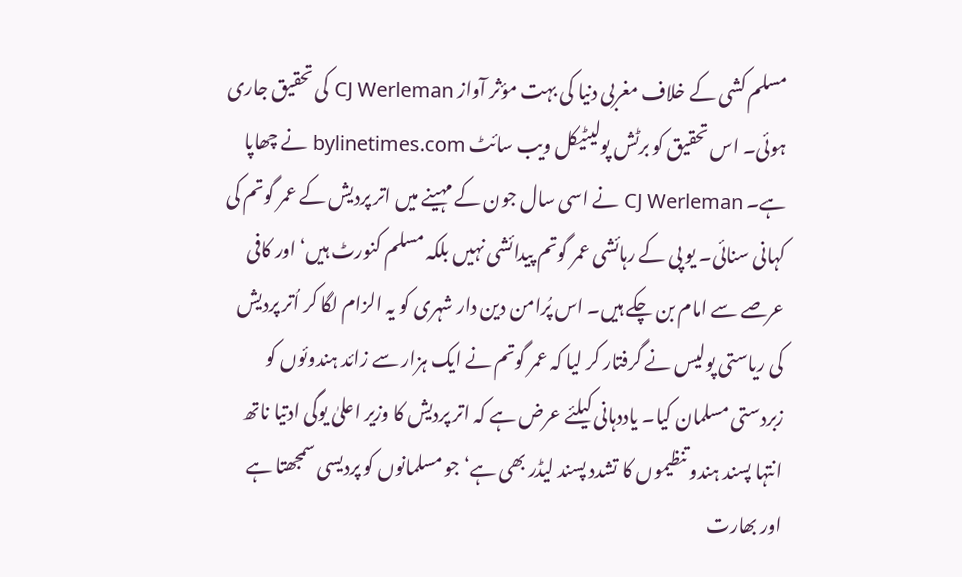مسلم کشی کے خلاف مغربی دنیا کی بہت مؤثر آواز CJ Werleman کی تحقیق جاری ہوئی۔ اس تحقیق کو برٹش پولیٹیکل ویب سائٹ bylinetimes.com نے چھاپا ہے۔ CJ Werleman نے اسی سال جون کے مہینے میں اتر پردیش کے عمر گوتم کی کہانی سنائی۔ یو پی کے رہائشی عمر گوتم پیدائشی نہیں بلکہ مسلم کنورٹ ہیں‘ اور کافی عرصے سے امام بن چکے ہیں۔ اس پُرامن دین دار شہری کو یہ الزام لگا کر اُتر پردیش کی ریاستی پولیس نے گرفتار کر لیا کہ عمر گوتم نے ایک ہزار سے زائد ہندوئوں کو زبردستی مسلمان کیا۔ یاددہانی کیلئے عرض ہے کہ اتر پردیش کا وزیر اعلیٰ یوگی ادتیا ناتھ انتہا پسند ہندو تنظیموں کا تشدد پسند لیڈر بھی ہے‘ جو مسلمانوں کو پردیسی سمجھتا ہے اور بھارت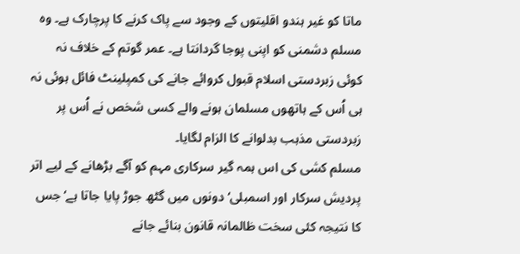ماتا کو غیر ہندو اقلیتوں کے وجود سے پاک کرنے کا پرچارک ہے۔ وہ مسلم دشمنی کو اپنی پوجا گردانتا ہے۔ عمر گوتم کے خلاف نہ کوئی زبردستی اسلام قبول کروائے جانے کی کمپلینٹ فائل ہوئی نہ ہی اُس کے ہاتھوں مسلمان ہونے والے کسی شخص نے اُس پر زبردستی مذہب بدلوانے کا الزام لگایا۔
مسلم کشی کی اس ہمہ گیر سرکاری مہم کو آگے بڑھانے کے لیے اتر پردیش سرکار اور اسمبلی‘ دونوں میں گٹھ جوڑ پایا جاتا ہے‘ جس کا نتیجہ کئی سخت ظالمانہ قانون بنائے جانے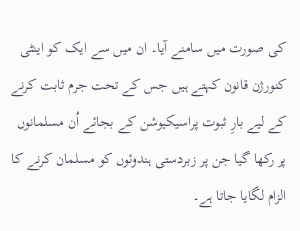کی صورت میں سامنے آیا۔ ان میں سے ایک کو اینٹی کنورژن قانون کہتے ہیں جس کے تحت جرم ثابت کرنے کے لیے بارِ ثبوت پراسیکیوشن کے بجائے اُن مسلمانوں پر رکھا گیا جن پر زبردستی ہندوئوں کو مسلمان کرنے کا الزام لگایا جاتا ہے۔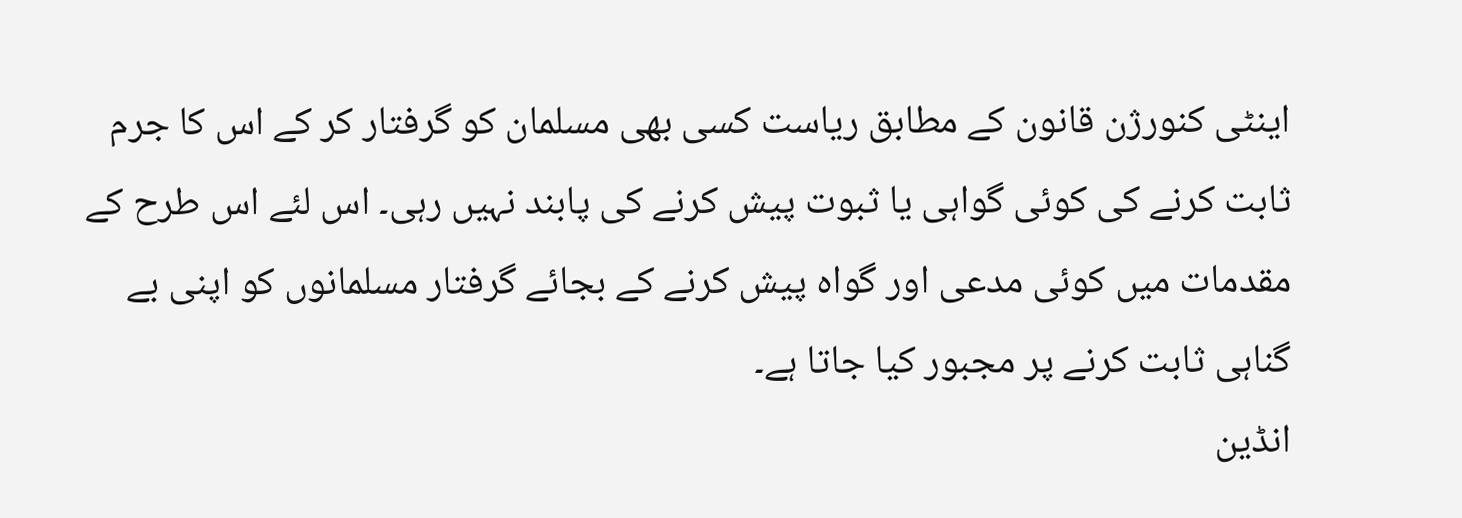اینٹی کنورژن قانون کے مطابق ریاست کسی بھی مسلمان کو گرفتار کر کے اس کا جرم ثابت کرنے کی کوئی گواہی یا ثبوت پیش کرنے کی پابند نہیں رہی۔ اس لئے اس طرح کے مقدمات میں کوئی مدعی اور گواہ پیش کرنے کے بجائے گرفتار مسلمانوں کو اپنی بے گناہی ثابت کرنے پر مجبور کیا جاتا ہے۔
انڈین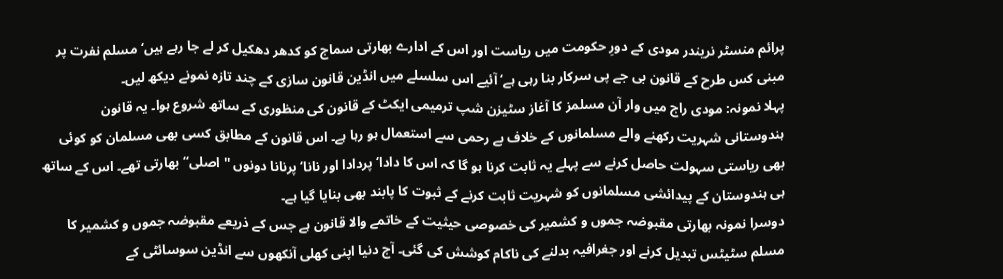پرائم منسٹر نریندر مودی کے دورِ حکومت میں ریاست اور اس کے ادارے بھارتی سماج کو کدھر دھکیل کر لے جا رہے ہیں‘ مسلم نفرت پر مبنی کس طرح کے قانون بی جے پی سرکار بنا رہی ہے‘ آئیے اس سلسلے میں انڈین قانون سازی کے چند تازہ نمونے دیکھ لیں۔
پہلا نمونہ: مودی راج میں وار آن مسلمز کا آغاز سٹیزن شپ ترمیمی ایکٹ کے قانون کی منظوری کے ساتھ شروع ہوا۔ یہ قانون ہندوستانی شہریت رکھنے والے مسلمانوں کے خلاف بے رحمی سے استعمال ہو رہا ہے۔ اس قانون کے مطابق کسی بھی مسلمان کو کوئی بھی ریاستی سہولت حاصل کرنے سے پہلے یہ ثابت کرنا ہو گا کہ اس کا دادا‘ پردادا اور نانا‘ پرنانا دونوں ''اصلی‘‘ بھارتی تھے۔ اس کے ساتھ ہی ہندوستان کے پیدائشی مسلمانوں کو شہریت ثابت کرنے کے ثبوت کا پابند بھی بنایا گیا ہے۔
دوسرا نمونہ بھارتی مقبوضہ جموں و کشمیر کی خصوصی حیثیت کے خاتمے والا قانون ہے جس کے ذریعے مقبوضہ جموں و کشمیر کا مسلم سٹیٹس تبدیل کرنے اور جغرافیہ بدلنے کی ناکام کوشش کی گئی۔ آج دنیا اپنی کھلی آنکھوں سے انڈین سوسائٹی کے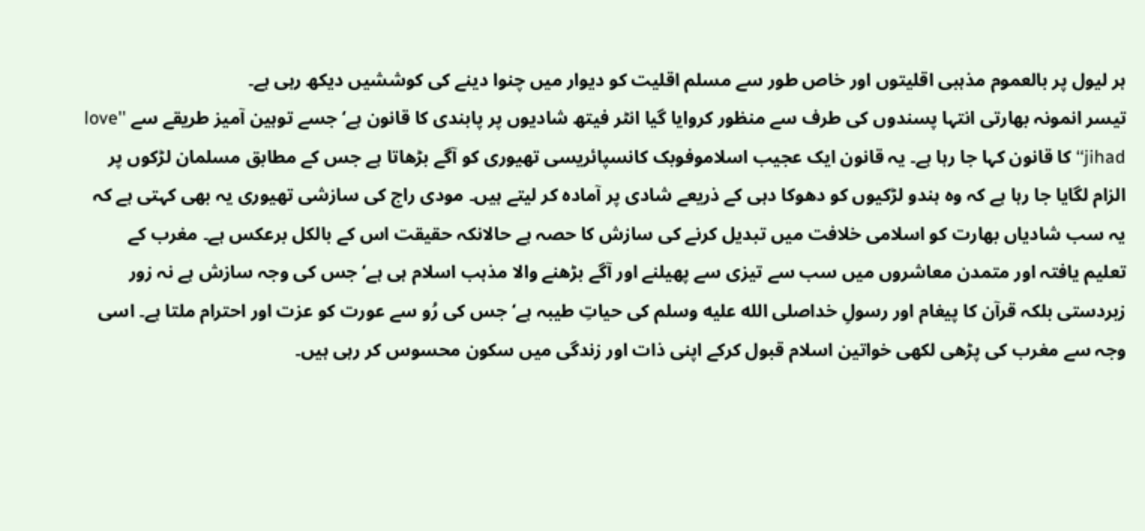ہر لیول پر بالعموم مذہبی اقلیتوں اور خاص طور سے مسلم اقلیت کو دیوار میں چنوا دینے کی کوششیں دیکھ رہی ہے۔
تیسر انمونہ بھارتی انتہا پسندوں کی طرف سے منظور کروایا گیا انٹر فیتھ شادیوں پر پابندی کا قانون ہے‘ جسے توہین آمیز طریقے سے ''love jihad‘‘ کا قانون کہا جا رہا ہے۔ یہ قانون ایک عجیب اسلاموفوبک کانسپائریسی تھیوری کو آگے بڑھاتا ہے جس کے مطابق مسلمان لڑکوں پر الزام لگایا جا رہا ہے کہ وہ ہندو لڑکیوں کو دھوکا دہی کے ذریعے شادی پر آمادہ کر لیتے ہیں۔ مودی راج کی سازشی تھیوری یہ بھی کہتی ہے کہ یہ سب شادیاں بھارت کو اسلامی خلافت میں تبدیل کرنے کی سازش کا حصہ ہے حالانکہ حقیقت اس کے بالکل برعکس ہے۔ مغرب کے تعلیم یافتہ اور متمدن معاشروں میں سب سے تیزی سے پھیلنے اور آگے بڑھنے والا مذہب اسلام ہی ہے‘ جس کی وجہ سازش ہے نہ زور زبردستی بلکہ قرآن کا پیغام اور رسولِ خداصلى الله عليه وسلم کی حیاتِ طیبہ ہے‘ جس کی رُو سے عورت کو عزت اور احترام ملتا ہے۔ اسی وجہ سے مغرب کی پڑھی لکھی خواتین اسلام قبول کرکے اپنی ذات اور زندگی میں سکون محسوس کر رہی ہیں۔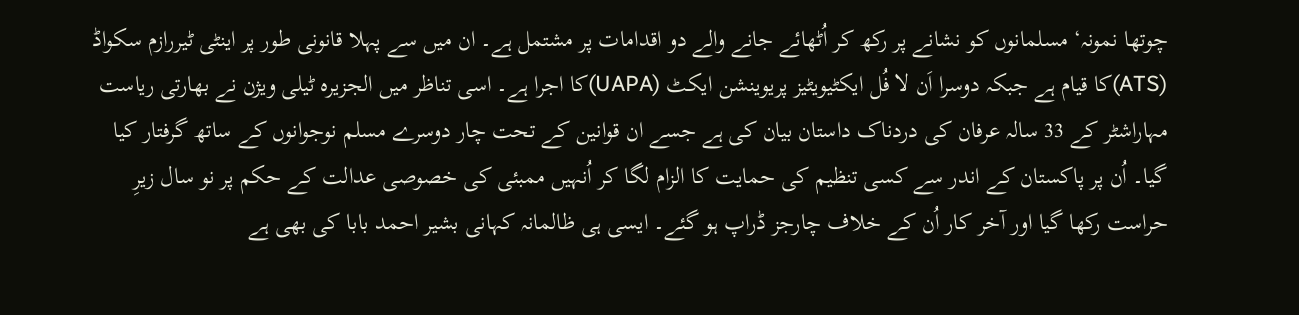چوتھا نمونہ‘ مسلمانوں کو نشانے پر رکھ کر اُٹھائے جانے والے دو اقدامات پر مشتمل ہے۔ ان میں سے پہلا قانونی طور پر اینٹی ٹیررازم سکواڈ (ATS)کا قیام ہے جبکہ دوسرا اَن لا فُل ایکٹیویٹیز پریوینشن ایکٹ (UAPA)کا اجرا ہے۔ اسی تناظر میں الجزیرہ ٹیلی ویژن نے بھارتی ریاست مہاراشٹر کے 33 سالہ عرفان کی دردناک داستان بیان کی ہے جسے ان قوانین کے تحت چار دوسرے مسلم نوجوانوں کے ساتھ گرفتار کیا گیا۔ اُن پر پاکستان کے اندر سے کسی تنظیم کی حمایت کا الزام لگا کر اُنہیں ممبئی کی خصوصی عدالت کے حکم پر نو سال زیرِ حراست رکھا گیا اور آخر کار اُن کے خلاف چارجز ڈراپ ہو گئے۔ ایسی ہی ظالمانہ کہانی بشیر احمد بابا کی بھی ہے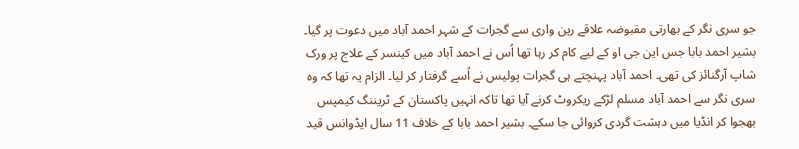جو سری نگر کے بھارتی مقبوضہ علاقے رین واری سے گجرات کے شہر احمد آباد میں دعوت پر گیا۔ بشیر احمد بابا جس این جی او کے لیے کام کر رہا تھا اُس نے احمد آباد میں کینسر کے علاج پر ورک شاپ آرگنائز کی تھی۔ احمد آباد پہنچتے ہی گجرات پولیس نے اُسے گرفتار کر لیا۔ الزام یہ تھا کہ وہ سری نگر سے احمد آباد مسلم لڑکے ریکروٹ کرنے آیا تھا تاکہ انہیں پاکستان کے ٹریننگ کیمپس بھجوا کر انڈیا میں دہشت گردی کروائی جا سکے۔ بشیر احمد بابا کے خلاف 11 سال ایڈوانس قید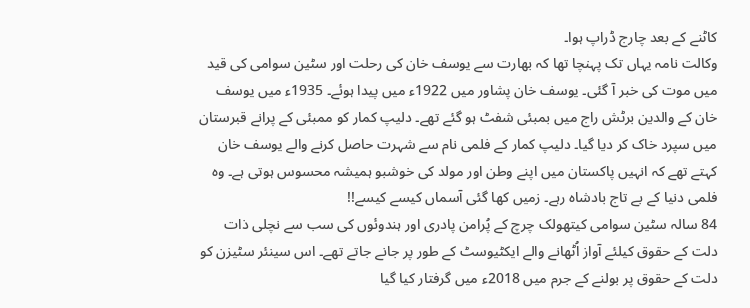کاٹنے کے بعد چارج ڈراپ ہوا۔
وکالت نامہ یہاں تک پہنچا تھا کہ بھارت سے یوسف خان کی رحلت اور سٹین سوامی کی قید میں موت کی خبر آ گئی۔ یوسف خان پشاور میں 1922ء میں پیدا ہوئے۔ 1935ء میں یوسف خان کے والدین برٹش راج میں بمبئی شفٹ ہو گئے تھے۔ دلیپ کمار کو ممبئی کے پرانے قبرستان میں سپرد خاک کر دیا گیا۔ دلیپ کمار کے فلمی نام سے شہرت حاصل کرنے والے یوسف خان کہتے تھے کہ انہیں پاکستان میں اپنے وطن اور مولد کی خوشبو ہمیشہ محسوس ہوتی ہے۔ وہ فلمی دنیا کے بے تاج بادشاہ رہے۔ زمیں کھا گئی آسماں کیسے کیسے!!
84 سالہ سٹین سوامی کیتھولک چرچ کے پُرامن پادری اور ہندوئوں کی سب سے نچلی ذات دلت کے حقوق کیلئے آواز اُٹھانے والے ایکٹیوسٹ کے طور پر جانے جاتے تھے۔ اس سینئر سٹیزن کو دلت کے حقوق پر بولنے کے جرم میں 2018ء میں گرفتار کیا گیا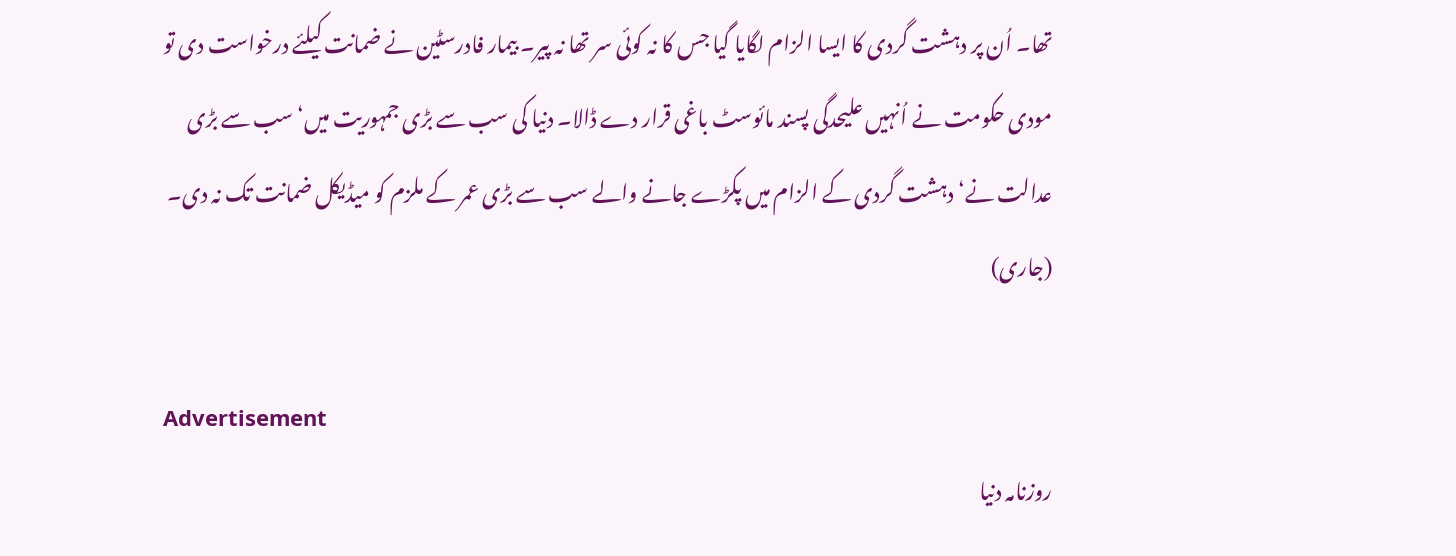تھا۔ اُن پر دہشت گردی کا ایسا الزام لگایا گیا جس کا نہ کوئی سر تھا نہ پیر۔ بیمار فادرسٹین نے ضمانت کیلئے درخواست دی تو مودی حکومت نے اُنہیں علیحدگی پسند مائوسٹ باغی قرار دے ڈالا۔ دنیا کی سب سے بڑی جمہوریت میں‘ سب سے بڑی عدالت نے‘ دہشت گردی کے الزام میں پکڑے جانے والے سب سے بڑی عمر کے ملزم کو میڈیکل ضمانت تک نہ دی۔ (جاری)

Advertisement
روزنامہ دنیا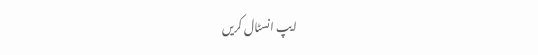ایپ انسٹال کریں